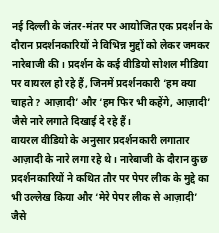नई दिल्ली के जंतर-मंतर पर आयोजित एक प्रदर्शन के दौरान प्रदर्शनकारियों ने विभिन्न मुद्दों को लेकर जमकर नारेबाजी की। प्रदर्शन के कई वीडियो सोशल मीडिया पर वायरल हो रहे हैं, जिनमें प्रदर्शनकारी ‘हम क्या चाहते? आज़ादी’ और ‘हम फिर भी कहेंगे, आज़ादी’ जैसे नारे लगाते दिखाई दे रहे हैं।
वायरल वीडियो के अनुसार प्रदर्शनकारी लगातार आज़ादी के नारे लगा रहे थे। नारेबाजी के दौरान कुछ प्रदर्शनकारियों ने कथित तौर पर पेपर लीक के मुद्दे का भी उल्लेख किया और ‘मेरे पेपर लीक से आज़ादी’ जैसे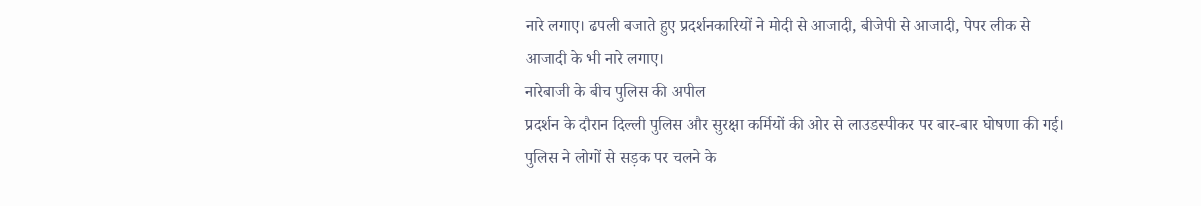नारे लगाए। ढपली बजाते हुए प्रदर्शनकारियों ने मोदी से आजादी, बीजेपी से आजादी, पेपर लीक से आजादी के भी नारे लगाए।
नारेबाजी के बीच पुलिस की अपील
प्रदर्शन के दौरान दिल्ली पुलिस और सुरक्षा कर्मियों की ओर से लाउडस्पीकर पर बार-बार घोषणा की गई। पुलिस ने लोगों से सड़क पर चलने के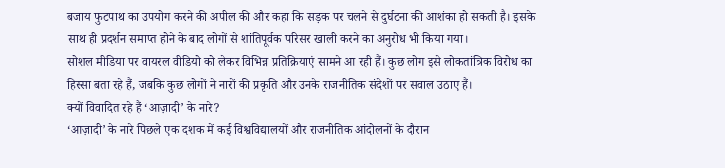बजाय फुटपाथ का उपयोग करने की अपील की और कहा कि सड़क पर चलने से दुर्घटना की आशंका हो सकती है। इसके साथ ही प्रदर्शन समाप्त होने के बाद लोगों से शांतिपूर्वक परिसर खाली करने का अनुरोध भी किया गया।
सोशल मीडिया पर वायरल वीडियो को लेकर विभिन्न प्रतिक्रियाएं सामने आ रही हैं। कुछ लोग इसे लोकतांत्रिक विरोध का हिस्सा बता रहे हैं, जबकि कुछ लोगों ने नारों की प्रकृति और उनके राजनीतिक संदेशों पर सवाल उठाए हैं।
क्यों विवादित रहे हैं ‘आज़ादी’ के नारे?
‘आज़ादी’ के नारे पिछले एक दशक में कई विश्वविद्यालयों और राजनीतिक आंदोलनों के दौरान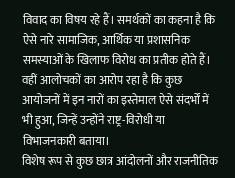विवाद का विषय रहे हैं। समर्थकों का कहना है कि ऐसे नारे सामाजिक, आर्थिक या प्रशासनिक समस्याओं के खिलाफ विरोध का प्रतीक होते हैं। वहीं आलोचकों का आरोप रहा है कि कुछ आयोजनों में इन नारों का इस्तेमाल ऐसे संदर्भों में भी हुआ, जिन्हें उन्होंने राष्ट्र-विरोधी या विभाजनकारी बताया।
विशेष रूप से कुछ छात्र आंदोलनों और राजनीतिक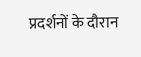प्रदर्शनों के दौरान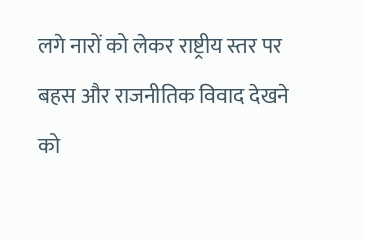लगे नारों को लेकर राष्ट्रीय स्तर पर बहस और राजनीतिक विवाद देखने को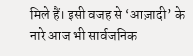मिले हैं। इसी वजह से ‘आज़ादी’ के नारे आज भी सार्वजनिक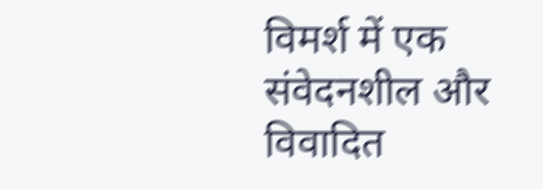विमर्श में एक संवेदनशील और विवादित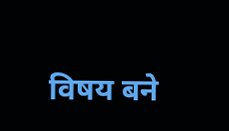विषय बने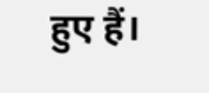हुए हैं।